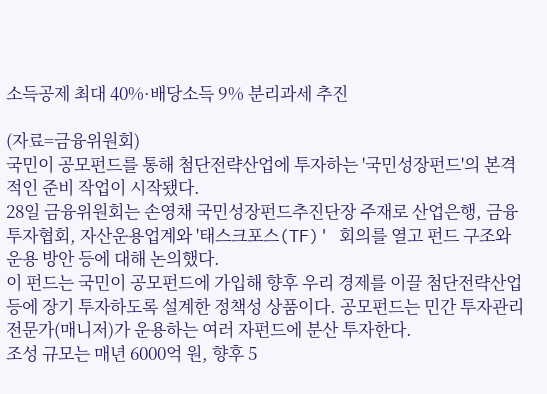소득공제 최대 40%·배당소득 9% 분리과세 추진

(자료=금융위원회)
국민이 공모펀드를 통해 첨단전략산업에 투자하는 '국민성장펀드'의 본격적인 준비 작업이 시작됐다.
28일 금융위원회는 손영채 국민성장펀드추진단장 주재로 산업은행, 금융투자협회, 자산운용업계와 '태스크포스(TF)' 회의를 열고 펀드 구조와 운용 방안 등에 대해 논의했다.
이 펀드는 국민이 공모펀드에 가입해 향후 우리 경제를 이끌 첨단전략산업 등에 장기 투자하도록 설계한 정책성 상품이다. 공모펀드는 민간 투자관리전문가(매니저)가 운용하는 여러 자펀드에 분산 투자한다.
조성 규모는 매년 6000억 원, 향후 5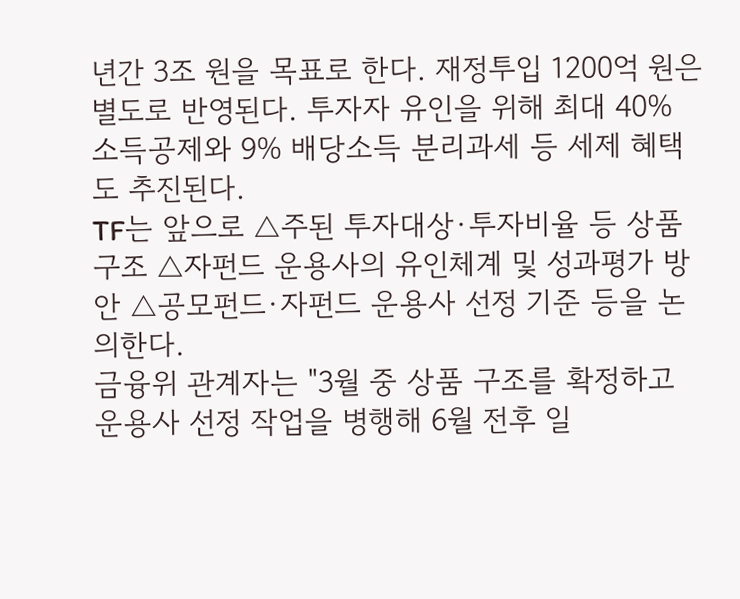년간 3조 원을 목표로 한다. 재정투입 1200억 원은 별도로 반영된다. 투자자 유인을 위해 최대 40% 소득공제와 9% 배당소득 분리과세 등 세제 혜택도 추진된다.
TF는 앞으로 △주된 투자대상·투자비율 등 상품 구조 △자펀드 운용사의 유인체계 및 성과평가 방안 △공모펀드·자펀드 운용사 선정 기준 등을 논의한다.
금융위 관계자는 "3월 중 상품 구조를 확정하고 운용사 선정 작업을 병행해 6월 전후 일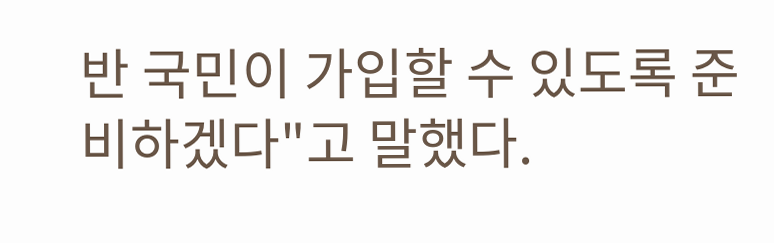반 국민이 가입할 수 있도록 준비하겠다"고 말했다.